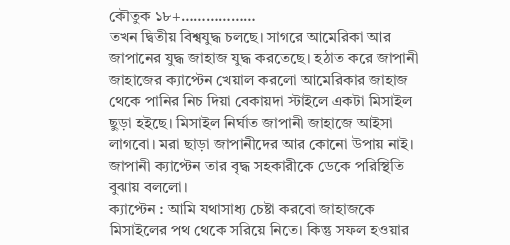কৌতুক ১৮+………………
তখন দ্বিতীয় বিশ্বযুদ্ধ চলছে। সাগরে আমেরিকা আর জাপানের যুদ্ধ জাহাজ যুদ্ধ করতেছে। হঠাত করে জাপানী জাহাজের ক্যাপ্টেন খেয়াল করলো আমেরিকার জাহাজ থেকে পানির নিচ দিয়া বেকায়দা স্টাইলে একটা মিসাইল ছুড়া হইছে। মিসাইল নির্ঘাত জাপানী জাহাজে আইসা লাগবো। মরা ছাড়া জাপানীদের আর কোনো উপায় নাই।
জাপানী ক্যাপ্টেন তার বৃদ্ধ সহকারীকে ডেকে পরিস্থিতি বুঝায় বললো।
ক্যাপ্টেন : আমি যথাসাধ্য চেষ্টা করবো জাহাজকে মিসাইলের পথ থেকে সরিয়ে নিতে। কিন্তু সফল হওয়ার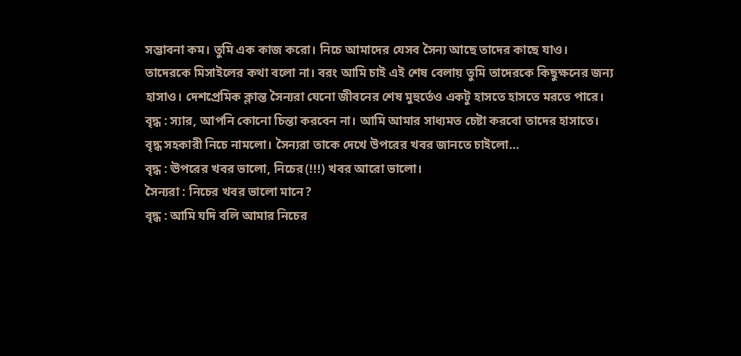সম্ভাবনা কম। তুমি এক কাজ করো। নিচে আমাদের যেসব সৈন্য আছে তাদের কাছে যাও। তাদেরকে মিসাইলের কথা বলো না। বরং আমি চাই এই শেষ বেলায় তুমি তাদেরকে কিছুক্ষনের জন্য হাসাও। দেশপ্রেমিক ক্লান্ত সৈন্যরা যেনো জীবনের শেষ মুহুর্তেও একটু হাসতে হাসতে মরতে পারে।
বৃদ্ধ : স্যার, আপনি কোনো চিন্তা করবেন না। আমি আমার সাধ্যমত চেষ্টা করবো তাদের হাসাতে।
বৃদ্ধ সহকারী নিচে নামলো। সৈন্যরা তাকে দেখে উপরের খবর জানতে চাইলো…
বৃদ্ধ : ঊপরের খবর ভালো, নিচের(!!!) খবর আরো ভালো।
সৈন্যরা : নিচের খবর ভালো মানে?
বৃদ্ধ : আমি যদি বলি আমার নিচের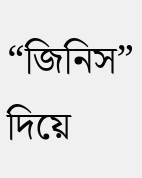“জিনিস” দিয়ে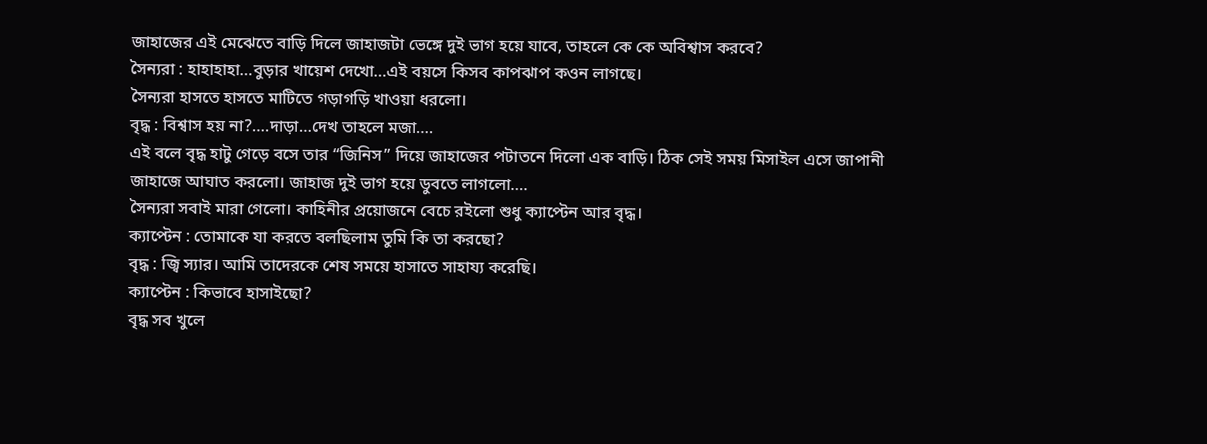জাহাজের এই মেঝেতে বাড়ি দিলে জাহাজটা ভেঙ্গে দুই ভাগ হয়ে যাবে, তাহলে কে কে অবিশ্বাস করবে?
সৈন্যরা : হাহাহাহা…বুড়ার খায়েশ দেখো…এই বয়সে কিসব কাপঝাপ কওন লাগছে।
সৈন্যরা হাসতে হাসতে মাটিতে গড়াগড়ি খাওয়া ধরলো।
বৃদ্ধ : বিশ্বাস হয় না?….দাড়া…দেখ তাহলে মজা….
এই বলে বৃদ্ধ হাটু গেড়ে বসে তার “জিনিস” দিয়ে জাহাজের পটাতনে দিলো এক বাড়ি। ঠিক সেই সময় মিসাইল এসে জাপানী জাহাজে আঘাত করলো। জাহাজ দুই ভাগ হয়ে ডুবতে লাগলো….
সৈন্যরা সবাই মারা গেলো। কাহিনীর প্রয়োজনে বেচে রইলো শুধু ক্যাপ্টেন আর বৃদ্ধ।
ক্যাপ্টেন : তোমাকে যা করতে বলছিলাম তুমি কি তা করছো?
বৃদ্ধ : জ্বি স্যার। আমি তাদেরকে শেষ সময়ে হাসাতে সাহায্য করেছি।
ক্যাপ্টেন : কিভাবে হাসাইছো?
বৃদ্ধ সব খুলে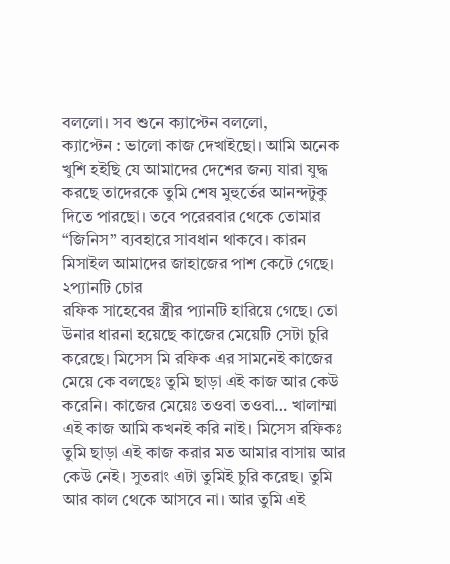বললো। সব শুনে ক্যাপ্টেন বললো,
ক্যাপ্টেন : ভালো কাজ দেখাইছো। আমি অনেক খুশি হইছি যে আমাদের দেশের জন্য যারা যুদ্ধ করছে তাদেরকে তুমি শেষ মুহুর্তের আনন্দটুকু দিতে পারছো। তবে পরেরবার থেকে তোমার “জিনিস” ব্যবহারে সাবধান থাকবে। কারন মিসাইল আমাদের জাহাজের পাশ কেটে গেছে।
২প্যানটি চোর
রফিক সাহেবের স্ত্রীর প্যানটি হারিয়ে গেছে। তো উনার ধারনা হয়েছে কাজের মেয়েটি সেটা চুরি করেছে। মিসেস মি রফিক এর সামনেই কাজের মেয়ে কে বলছেঃ তুমি ছাড়া এই কাজ আর কেউ করেনি। কাজের মেয়েঃ তওবা তওবা… খালাম্মা এই কাজ আমি কখনই করি নাই। মিসেস রফিকঃ তুমি ছাড়া এই কাজ করার মত আমার বাসায় আর কেউ নেই। সুতরাং এটা তুমিই চুরি করেছ। তুমি আর কাল থেকে আসবে না। আর তুমি এই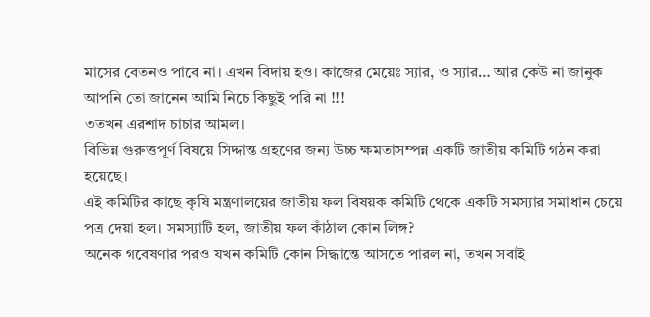মাসের বেতনও পাবে না। এখন বিদায় হও। কাজের মেয়েঃ স্যার, ও স্যার… আর কেউ না জানুক আপনি তো জানেন আমি নিচে কিছুই পরি না !!!
৩তখন এরশাদ চাচার আমল।
বিভিন্ন গুরুত্তপূর্ণ বিষয়ে সিদ্দান্ত গ্রহণের জন্য উচ্চ ক্ষমতাসম্পন্ন একটি জাতীয় কমিটি গঠন করা হয়েছে।
এই কমিটির কাছে কৃষি মন্ত্রণালয়ের জাতীয় ফল বিষয়ক কমিটি থেকে একটি সমস্যার সমাধান চেয়ে পত্র দেয়া হল। সমস্যাটি হল, জাতীয় ফল কাঁঠাল কোন লিঙ্গ?
অনেক গবেষণার পরও যখন কমিটি কোন সিদ্ধান্তে আসতে পারল না, তখন সবাই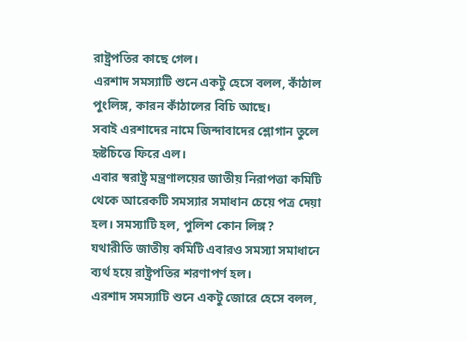রাষ্ট্রপতির কাছে গেল।
এরশাদ সমস্যাটি শুনে একটু হেসে বলল, কাঁঠাল পুংলিঙ্গ, কারন কাঁঠালের বিচি আছে।
সবাই এরশাদের নামে জিন্দাবাদের শ্লোগান তুলে হৃষ্টচিত্তে ফিরে এল।
এবার স্বরাষ্ট্র মন্ত্রণালয়ের জাতীয় নিরাপত্তা কমিটি থেকে আরেকটি সমস্যার সমাধান চেয়ে পত্র দেয়া হল। সমস্যাটি হল, পুলিশ কোন লিঙ্গ?
যথারীতি জাতীয় কমিটি এবারও সমস্যা সমাধানে ব্যর্থ হয়ে রাষ্ট্রপতির শরণাপর্ণ হল।
এরশাদ সমস্যাটি শুনে একটু জোরে হেসে বলল,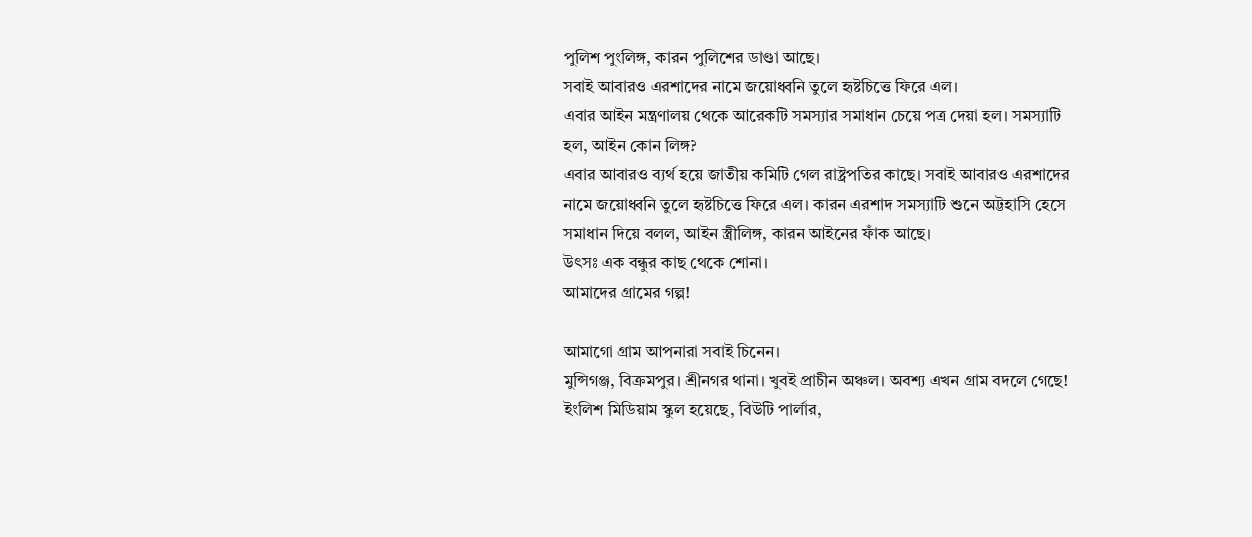পুলিশ পুংলিঙ্গ, কারন পুলিশের ডাণ্ডা আছে।
সবাই আবারও এরশাদের নামে জয়োধ্বনি তুলে হৃষ্টচিত্তে ফিরে এল।
এবার আইন মন্ত্রণালয় থেকে আরেকটি সমস্যার সমাধান চেয়ে পত্র দেয়া হল। সমস্যাটি হল, আইন কোন লিঙ্গ?
এবার আবারও ব্যর্থ হয়ে জাতীয় কমিটি গেল রাষ্ট্রপতির কাছে। সবাই আবারও এরশাদের নামে জয়োধ্বনি তুলে হৃষ্টচিত্তে ফিরে এল। কারন এরশাদ সমস্যাটি শুনে অট্টহাসি হেসে সমাধান দিয়ে বলল, আইন স্ত্রীলিঙ্গ, কারন আইনের ফাঁক আছে।
উৎসঃ এক বন্ধুর কাছ থেকে শোনা।
আমাদের গ্রামের গল্প!

আমাগো গ্রাম আপনারা সবাই চিনেন।
মুন্সিগঞ্জ, বিক্রমপুর। শ্রীনগর থানা। খুবই প্রাচীন অঞ্চল। অবশ্য এখন গ্রাম বদলে গেছে! ইংলিশ মিডিয়াম স্কুল হয়েছে, বিউটি পার্লার,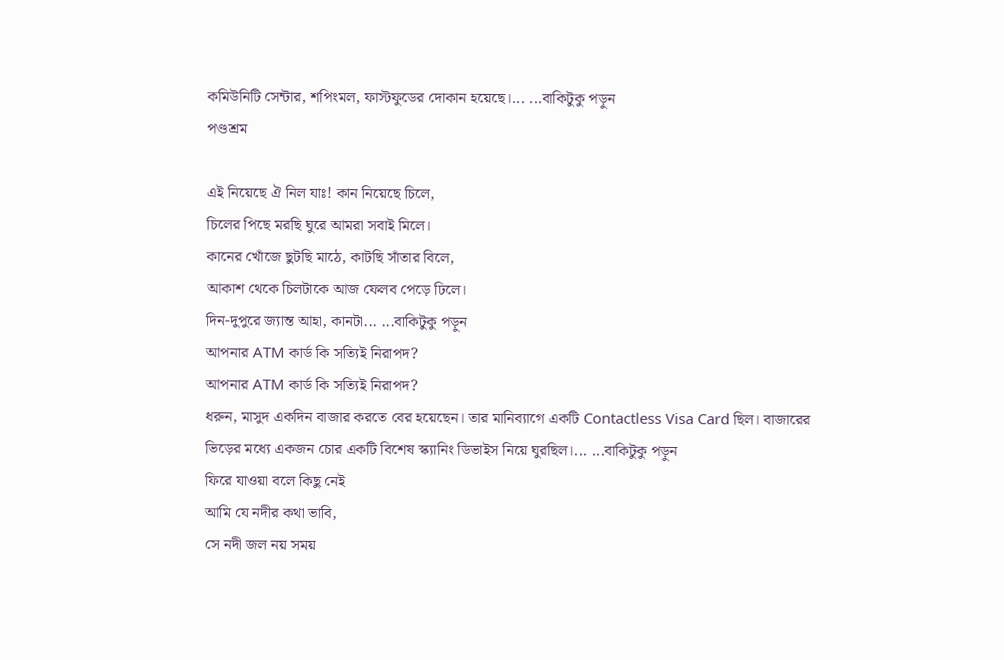কমিউনিটি সেন্টার, শপিংমল, ফাস্টফুডের দোকান হয়েছে।... ...বাকিটুকু পড়ুন
পণ্ডশ্রম

এই নিয়েছে ঐ নিল যাঃ! কান নিয়েছে চিলে,
চিলের পিছে মরছি ঘুরে আমরা সবাই মিলে।
কানের খোঁজে ছুটছি মাঠে, কাটছি সাঁতার বিলে,
আকাশ থেকে চিলটাকে আজ ফেলব পেড়ে ঢিলে।
দিন-দুপুরে জ্যান্ত আহা, কানটা... ...বাকিটুকু পড়ুন
আপনার ATM কার্ড কি সত্যিই নিরাপদ?
আপনার ATM কার্ড কি সত্যিই নিরাপদ?
ধরুন, মাসুদ একদিন বাজার করতে বের হয়েছেন। তার মানিব্যাগে একটি Contactless Visa Card ছিল। বাজারের ভিড়ের মধ্যে একজন চোর একটি বিশেষ স্ক্যানিং ডিভাইস নিয়ে ঘুরছিল।... ...বাকিটুকু পড়ুন
ফিরে যাওয়া বলে কিছু নেই
আমি যে নদীর কথা ভাবি,
সে নদী জল নয় সময়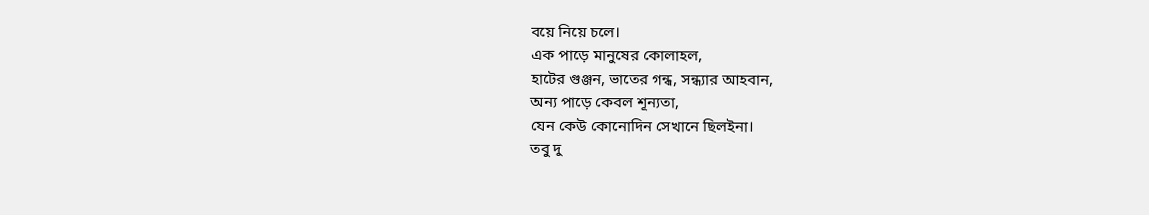বয়ে নিয়ে চলে।
এক পাড়ে মানুষের কোলাহল,
হাটের গুঞ্জন, ভাতের গন্ধ, সন্ধ্যার আহবান,
অন্য পাড়ে কেবল শূন্যতা,
যেন কেউ কোনোদিন সেখানে ছিলইনা।
তবু দু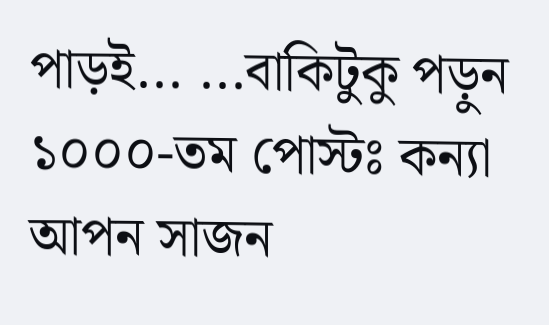পাড়ই... ...বাকিটুকু পড়ুন
১০০০-তম পোস্টঃ কন্যা আপন সাজন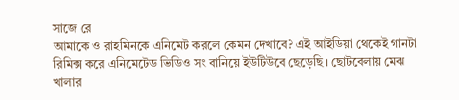সাজে রে
আমাকে ও রাহমিনকে এনিমেট করলে কেমন দেখাবে? এই আইডিয়া থেকেই গানটা রিমিক্স করে এনিমেটেড ভিডিও সং বানিয়ে ইউটিউবে ছেড়েছি। ছোটবেলায় মেঝ খালার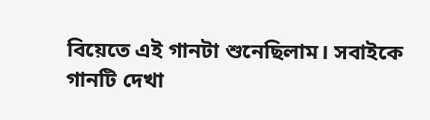বিয়েতে এই গানটা শুনেছিলাম। সবাইকে গানটি দেখা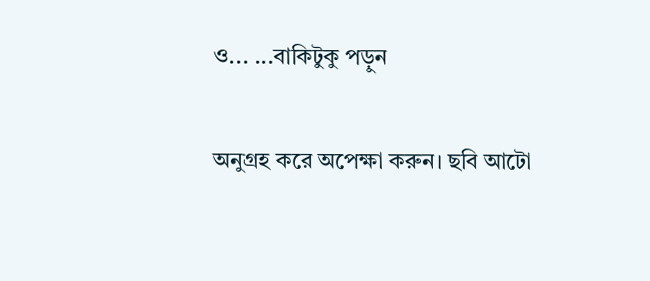ও... ...বাকিটুকু পড়ুন

অনুগ্রহ করে অপেক্ষা করুন। ছবি আটো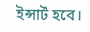ইন্সার্ট হবে।